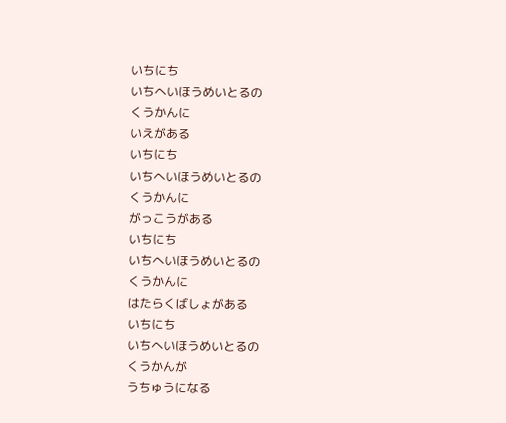いちにち
いちへいほうめいとるの
くうかんに
いえがある
いちにち
いちへいほうめいとるの
くうかんに
がっこうがある
いちにち
いちへいほうめいとるの
くうかんに
はたらくばしょがある
いちにち
いちへいほうめいとるの
くうかんが
うちゅうになる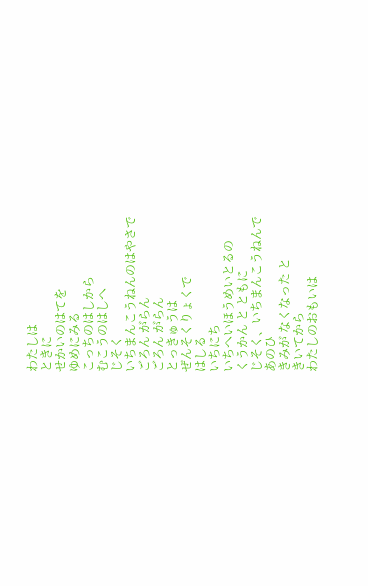わたしは
ときに
せかいのはてを
ゆめにみる
こっちのはしから
むこうのはしへ
じそく
いちまんこうねんのはやさで
ごろん がらん
ごろん がらん
とっきゅうは
ぜんそくりょくで
はしる
いちにち
いちへいほうめいとるの
くうかん と ともに
じそく、いちまんこうねんで
あのひ
きみが なくなった と
きいてから
わたしのおもいは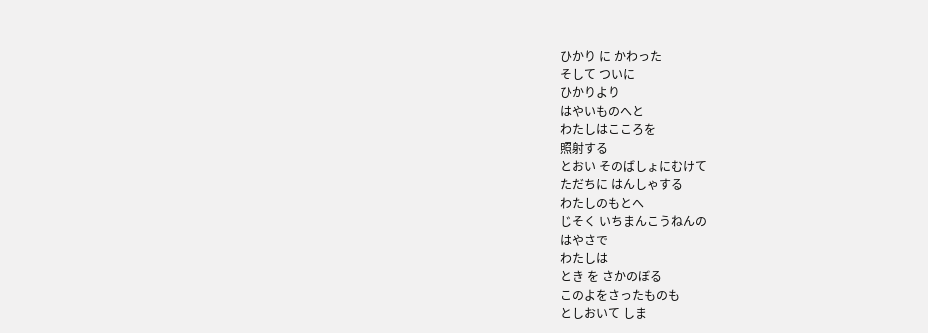ひかり に かわった
そして ついに
ひかりより
はやいものへと
わたしはこころを
照射する
とおい そのばしょにむけて
ただちに はんしゃする
わたしのもとへ
じそく いちまんこうねんの
はやさで
わたしは
とき を さかのぼる
このよをさったものも
としおいて しま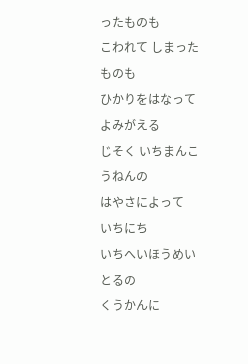ったものも
こわれて しまったものも
ひかりをはなって
よみがえる
じそく いちまんこうねんの
はやさによって
いちにち
いちへいほうめいとるの
くうかんに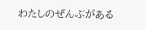わたしのぜんぶがある